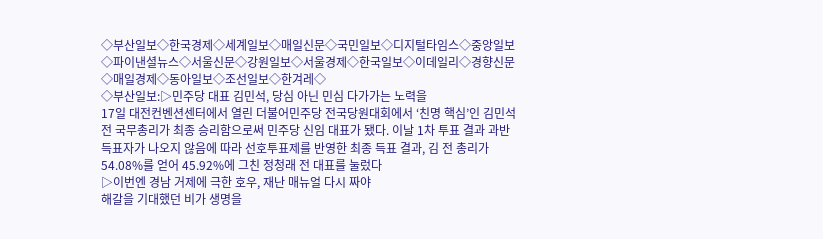◇부산일보◇한국경제◇세계일보◇매일신문◇국민일보◇디지털타임스◇중앙일보◇파이낸셜뉴스◇서울신문◇강원일보◇서울경제◇한국일보◇이데일리◇경향신문◇매일경제◇동아일보◇조선일보◇한겨레◇
◇부산일보:▷민주당 대표 김민석, 당심 아닌 민심 다가가는 노력을
17일 대전컨벤션센터에서 열린 더불어민주당 전국당원대회에서 ‘친명 핵심’인 김민석 전 국무총리가 최종 승리함으로써 민주당 신임 대표가 됐다. 이날 1차 투표 결과 과반 득표자가 나오지 않음에 따라 선호투표제를 반영한 최종 득표 결과, 김 전 총리가 54.08%를 얻어 45.92%에 그친 정청래 전 대표를 눌렀다
▷이번엔 경남 거제에 극한 호우, 재난 매뉴얼 다시 짜야
해갈을 기대했던 비가 생명을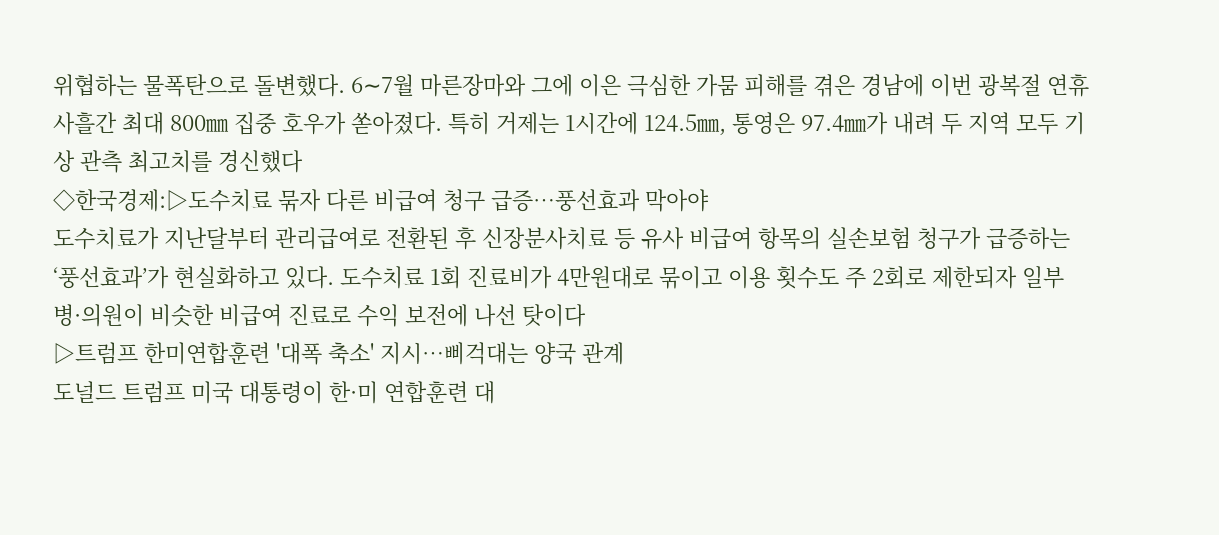위협하는 물폭탄으로 돌변했다. 6∼7월 마른장마와 그에 이은 극심한 가뭄 피해를 겪은 경남에 이번 광복절 연휴 사흘간 최대 800㎜ 집중 호우가 쏟아졌다. 특히 거제는 1시간에 124.5㎜, 통영은 97.4㎜가 내려 두 지역 모두 기상 관측 최고치를 경신했다
◇한국경제:▷도수치료 묶자 다른 비급여 청구 급증…풍선효과 막아야
도수치료가 지난달부터 관리급여로 전환된 후 신장분사치료 등 유사 비급여 항목의 실손보험 청구가 급증하는 ‘풍선효과’가 현실화하고 있다. 도수치료 1회 진료비가 4만원대로 묶이고 이용 횟수도 주 2회로 제한되자 일부 병·의원이 비슷한 비급여 진료로 수익 보전에 나선 탓이다
▷트럼프 한미연합훈련 '대폭 축소' 지시…삐걱대는 양국 관계
도널드 트럼프 미국 대통령이 한·미 연합훈련 대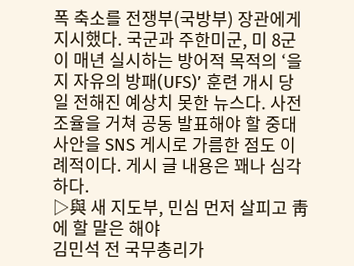폭 축소를 전쟁부(국방부) 장관에게 지시했다. 국군과 주한미군, 미 8군이 매년 실시하는 방어적 목적의 ‘을지 자유의 방패(UFS)’ 훈련 개시 당일 전해진 예상치 못한 뉴스다. 사전 조율을 거쳐 공동 발표해야 할 중대 사안을 SNS 게시로 가름한 점도 이례적이다. 게시 글 내용은 꽤나 심각하다.
▷與 새 지도부, 민심 먼저 살피고 靑에 할 말은 해야
김민석 전 국무총리가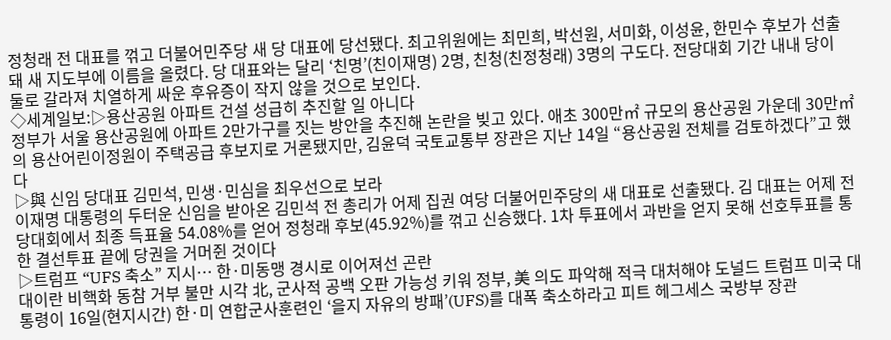정청래 전 대표를 꺾고 더불어민주당 새 당 대표에 당선됐다. 최고위원에는 최민희, 박선원, 서미화, 이성윤, 한민수 후보가 선출돼 새 지도부에 이름을 올렸다. 당 대표와는 달리 ‘친명’(친이재명) 2명, 친청(친정청래) 3명의 구도다. 전당대회 기간 내내 당이 둘로 갈라져 치열하게 싸운 후유증이 작지 않을 것으로 보인다.
◇세계일보:▷용산공원 아파트 건설 성급히 추진할 일 아니다
정부가 서울 용산공원에 아파트 2만가구를 짓는 방안을 추진해 논란을 빚고 있다. 애초 300만㎡ 규모의 용산공원 가운데 30만㎡의 용산어린이정원이 주택공급 후보지로 거론됐지만, 김윤덕 국토교통부 장관은 지난 14일 “용산공원 전체를 검토하겠다”고 했다
▷與 신임 당대표 김민석, 민생·민심을 최우선으로 보라
이재명 대통령의 두터운 신임을 받아온 김민석 전 총리가 어제 집권 여당 더불어민주당의 새 대표로 선출됐다. 김 대표는 어제 전당대회에서 최종 득표율 54.08%를 얻어 정청래 후보(45.92%)를 꺾고 신승했다. 1차 투표에서 과반을 얻지 못해 선호투표를 통한 결선투표 끝에 당권을 거머쥔 것이다
▷트럼프 “UFS 축소” 지시… 한·미동맹 경시로 이어져선 곤란
대이란 비핵화 동참 거부 불만 시각 北, 군사적 공백 오판 가능성 키워 정부, 美 의도 파악해 적극 대처해야 도널드 트럼프 미국 대통령이 16일(현지시간) 한·미 연합군사훈련인 ‘을지 자유의 방패’(UFS)를 대폭 축소하라고 피트 헤그세스 국방부 장관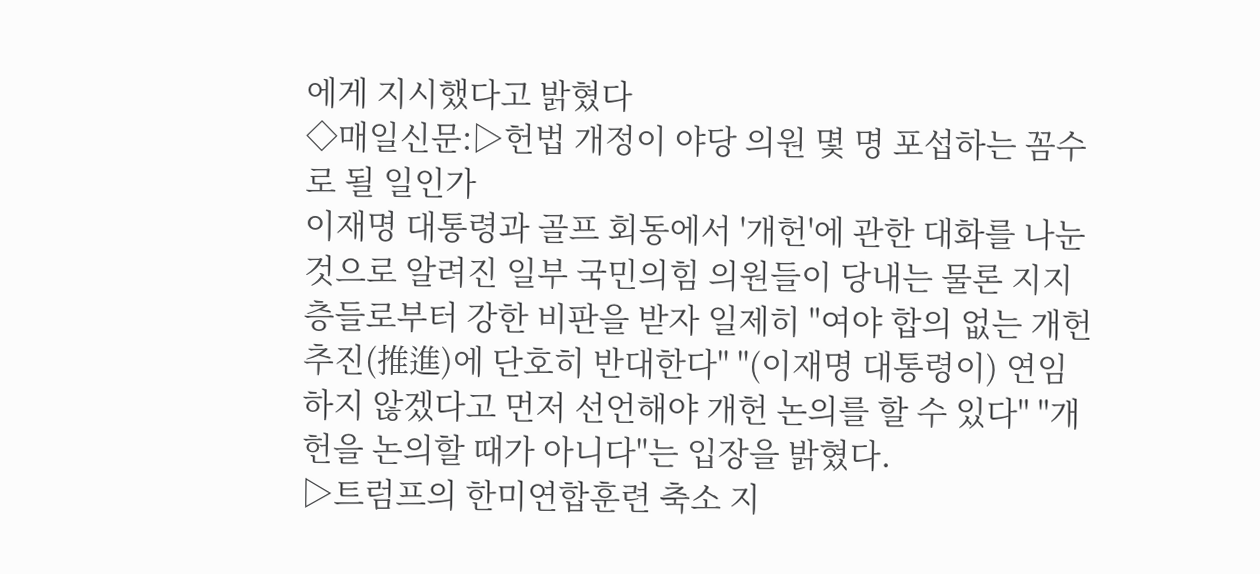에게 지시했다고 밝혔다
◇매일신문:▷헌법 개정이 야당 의원 몇 명 포섭하는 꼼수로 될 일인가
이재명 대통령과 골프 회동에서 '개헌'에 관한 대화를 나눈 것으로 알려진 일부 국민의힘 의원들이 당내는 물론 지지층들로부터 강한 비판을 받자 일제히 "여야 합의 없는 개헌 추진(推進)에 단호히 반대한다" "(이재명 대통령이) 연임하지 않겠다고 먼저 선언해야 개헌 논의를 할 수 있다" "개헌을 논의할 때가 아니다"는 입장을 밝혔다.
▷트럼프의 한미연합훈련 축소 지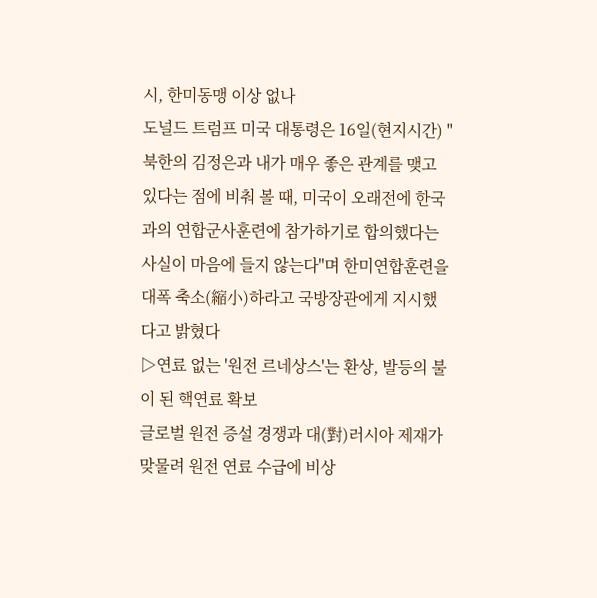시, 한미동맹 이상 없나
도널드 트럼프 미국 대통령은 16일(현지시간) "북한의 김정은과 내가 매우 좋은 관계를 맺고 있다는 점에 비춰 볼 때, 미국이 오래전에 한국과의 연합군사훈련에 참가하기로 합의했다는 사실이 마음에 들지 않는다"며 한미연합훈련을 대폭 축소(縮小)하라고 국방장관에게 지시했다고 밝혔다
▷연료 없는 '원전 르네상스'는 환상, 발등의 불이 된 핵연료 확보
글로벌 원전 증설 경쟁과 대(對)러시아 제재가 맞물려 원전 연료 수급에 비상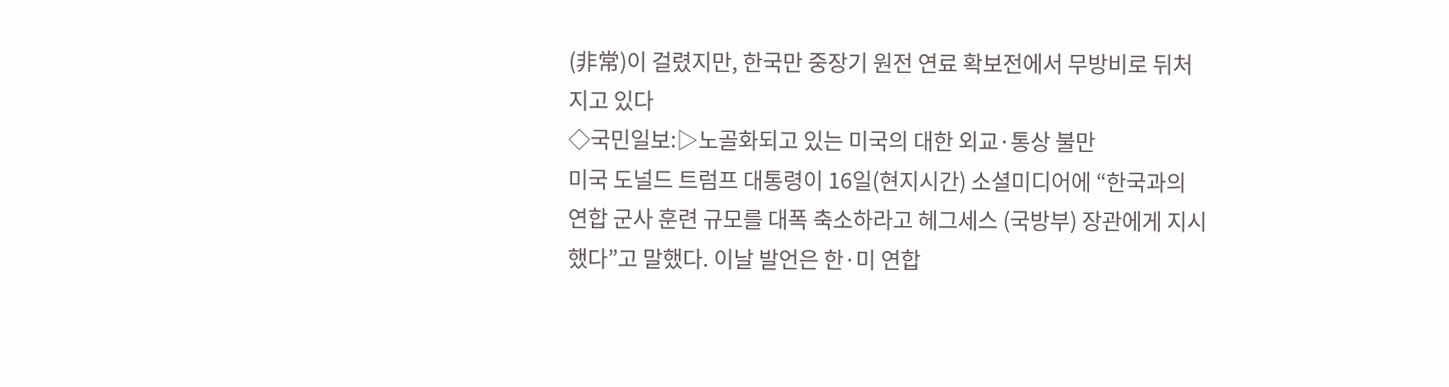(非常)이 걸렸지만, 한국만 중장기 원전 연료 확보전에서 무방비로 뒤처지고 있다
◇국민일보:▷노골화되고 있는 미국의 대한 외교·통상 불만
미국 도널드 트럼프 대통령이 16일(현지시간) 소셜미디어에 “한국과의 연합 군사 훈련 규모를 대폭 축소하라고 헤그세스 (국방부) 장관에게 지시했다”고 말했다. 이날 발언은 한·미 연합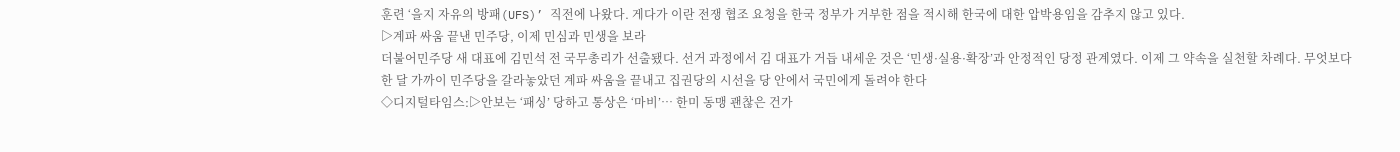훈련 ‘을지 자유의 방패(UFS)’ 직전에 나왔다. 게다가 이란 전쟁 협조 요청을 한국 정부가 거부한 점을 적시해 한국에 대한 압박용임을 감추지 않고 있다.
▷계파 싸움 끝낸 민주당, 이제 민심과 민생을 보라
더불어민주당 새 대표에 김민석 전 국무총리가 선출됐다. 선거 과정에서 김 대표가 거듭 내세운 것은 ‘민생·실용·확장’과 안정적인 당정 관계였다. 이제 그 약속을 실천할 차례다. 무엇보다 한 달 가까이 민주당을 갈라놓았던 계파 싸움을 끝내고 집권당의 시선을 당 안에서 국민에게 돌려야 한다
◇디지털타임스:▷안보는 ‘패싱’ 당하고 통상은 ‘마비’… 한미 동맹 괜찮은 건가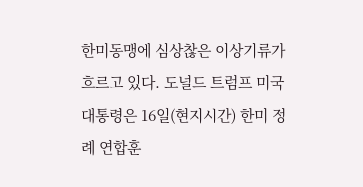한미동맹에 심상찮은 이상기류가 흐르고 있다. 도널드 트럼프 미국 대통령은 16일(현지시간) 한미 정례 연합훈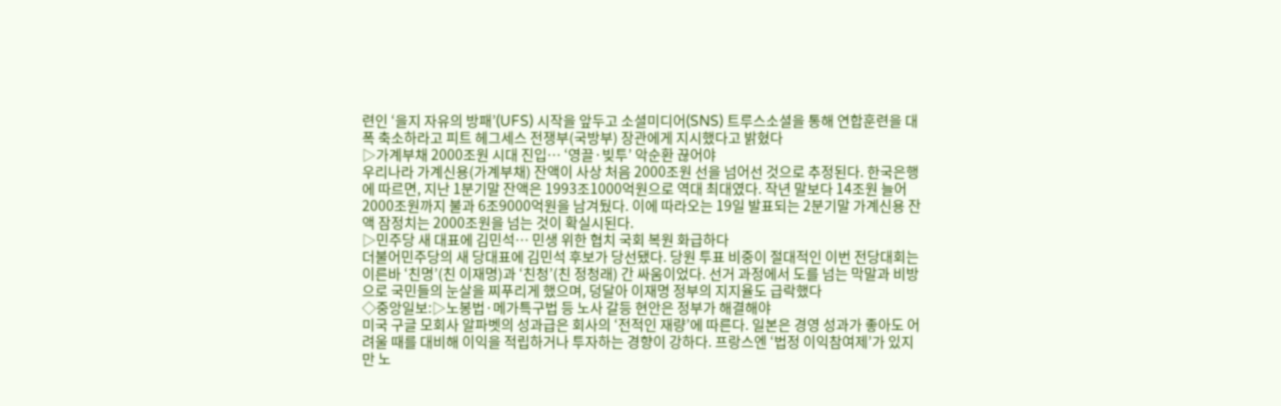련인 ‘을지 자유의 방패’(UFS) 시작을 앞두고 소셜미디어(SNS) 트루스소셜을 통해 연합훈련을 대폭 축소하라고 피트 헤그세스 전쟁부(국방부) 장관에게 지시했다고 밝혔다
▷가계부채 2000조원 시대 진입… ‘영끌·빚투’ 악순환 끊어야
우리나라 가계신용(가계부채) 잔액이 사상 처음 2000조원 선을 넘어선 것으로 추정된다. 한국은행에 따르면, 지난 1분기말 잔액은 1993조1000억원으로 역대 최대였다. 작년 말보다 14조원 늘어 2000조원까지 불과 6조9000억원을 남겨뒀다. 이에 따라오는 19일 발표되는 2분기말 가계신용 잔액 잠정치는 2000조원을 넘는 것이 확실시된다.
▷민주당 새 대표에 김민석… 민생 위한 협치 국회 복원 화급하다
더불어민주당의 새 당대표에 김민석 후보가 당선됐다. 당원 투표 비중이 절대적인 이번 전당대회는 이른바 ‘친명’(친 이재명)과 ‘친청’(친 정청래) 간 싸움이었다. 선거 과정에서 도를 넘는 막말과 비방으로 국민들의 눈살을 찌푸리게 했으며, 덩달아 이재명 정부의 지지율도 급락했다
◇중앙일보:▷노봉법·메가특구법 등 노사 갈등 현안은 정부가 해결해야
미국 구글 모회사 알파벳의 성과급은 회사의 ‘전적인 재량’에 따른다. 일본은 경영 성과가 좋아도 어려울 때를 대비해 이익을 적립하거나 투자하는 경향이 강하다. 프랑스엔 ‘법정 이익참여제’가 있지만 노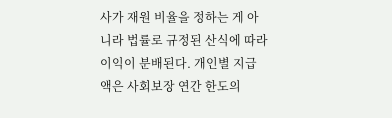사가 재원 비율을 정하는 게 아니라 법률로 규정된 산식에 따라 이익이 분배된다. 개인별 지급액은 사회보장 연간 한도의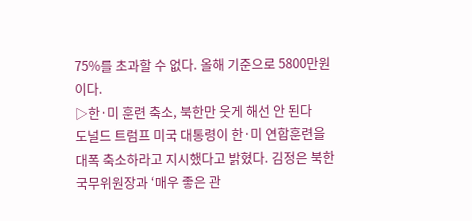75%를 초과할 수 없다. 올해 기준으로 5800만원이다.
▷한·미 훈련 축소, 북한만 웃게 해선 안 된다
도널드 트럼프 미국 대통령이 한·미 연합훈련을 대폭 축소하라고 지시했다고 밝혔다. 김정은 북한 국무위원장과 ‘매우 좋은 관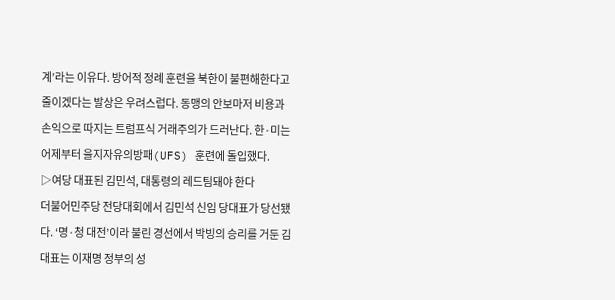계’라는 이유다. 방어적 정례 훈련을 북한이 불편해한다고 줄이겠다는 발상은 우려스럽다. 동맹의 안보마저 비용과 손익으로 따지는 트럼프식 거래주의가 드러난다. 한·미는 어제부터 을지자유의방패(UFS) 훈련에 돌입했다.
▷여당 대표된 김민석, 대통령의 레드팀돼야 한다
더불어민주당 전당대회에서 김민석 신임 당대표가 당선됐다. ‘명·청 대전’이라 불린 경선에서 박빙의 승리를 거둔 김 대표는 이재명 정부의 성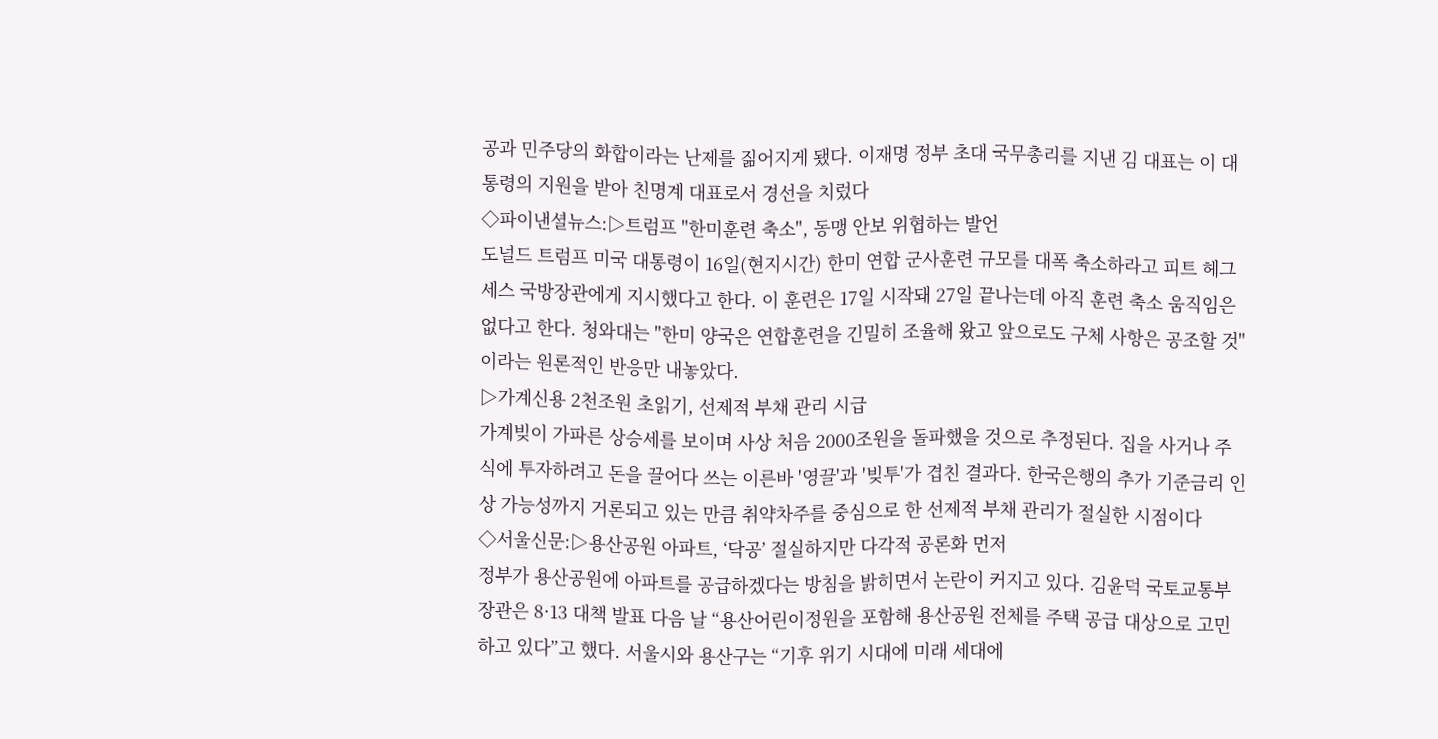공과 민주당의 화합이라는 난제를 짊어지게 됐다. 이재명 정부 초대 국무총리를 지낸 김 대표는 이 대통령의 지원을 받아 친명계 대표로서 경선을 치렀다
◇파이낸셜뉴스:▷트럼프 "한미훈련 축소", 동맹 안보 위협하는 발언
도널드 트럼프 미국 대통령이 16일(현지시간) 한미 연합 군사훈련 규모를 대폭 축소하라고 피트 헤그세스 국방장관에게 지시했다고 한다. 이 훈련은 17일 시작돼 27일 끝나는데 아직 훈련 축소 움직임은 없다고 한다. 청와대는 "한미 양국은 연합훈련을 긴밀히 조율해 왔고 앞으로도 구체 사항은 공조할 것"이라는 원론적인 반응만 내놓았다.
▷가계신용 2천조원 초읽기, 선제적 부채 관리 시급
가계빚이 가파른 상승세를 보이며 사상 처음 2000조원을 돌파했을 것으로 추정된다. 집을 사거나 주식에 투자하려고 돈을 끌어다 쓰는 이른바 '영끌'과 '빚투'가 겹친 결과다. 한국은행의 추가 기준금리 인상 가능성까지 거론되고 있는 만큼 취약차주를 중심으로 한 선제적 부채 관리가 절실한 시점이다
◇서울신문:▷용산공원 아파트, ‘닥공’ 절실하지만 다각적 공론화 먼저
정부가 용산공원에 아파트를 공급하겠다는 방침을 밝히면서 논란이 커지고 있다. 김윤덕 국토교통부 장관은 8·13 대책 발표 다음 날 “용산어린이정원을 포함해 용산공원 전체를 주택 공급 대상으로 고민하고 있다”고 했다. 서울시와 용산구는 “기후 위기 시대에 미래 세대에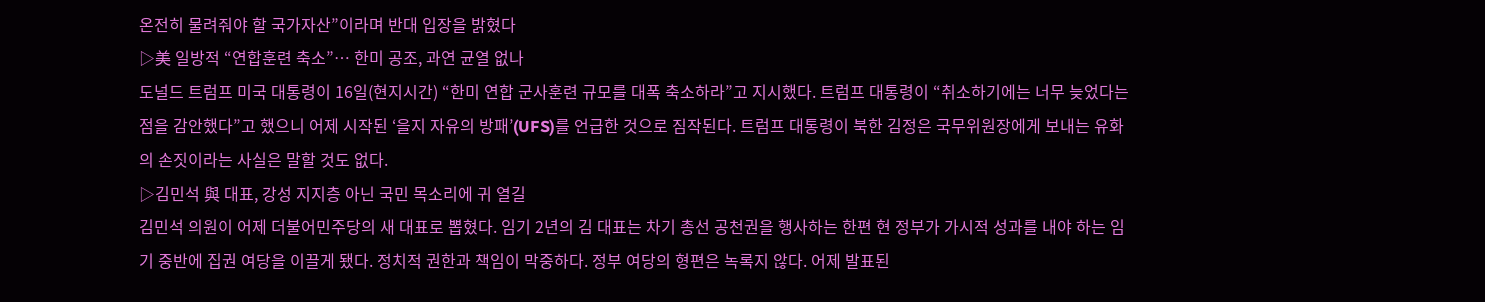온전히 물려줘야 할 국가자산”이라며 반대 입장을 밝혔다
▷美 일방적 “연합훈련 축소”… 한미 공조, 과연 균열 없나
도널드 트럼프 미국 대통령이 16일(현지시간) “한미 연합 군사훈련 규모를 대폭 축소하라”고 지시했다. 트럼프 대통령이 “취소하기에는 너무 늦었다는 점을 감안했다”고 했으니 어제 시작된 ‘을지 자유의 방패’(UFS)를 언급한 것으로 짐작된다. 트럼프 대통령이 북한 김정은 국무위원장에게 보내는 유화의 손짓이라는 사실은 말할 것도 없다.
▷김민석 與 대표, 강성 지지층 아닌 국민 목소리에 귀 열길
김민석 의원이 어제 더불어민주당의 새 대표로 뽑혔다. 임기 2년의 김 대표는 차기 총선 공천권을 행사하는 한편 현 정부가 가시적 성과를 내야 하는 임기 중반에 집권 여당을 이끌게 됐다. 정치적 권한과 책임이 막중하다. 정부 여당의 형편은 녹록지 않다. 어제 발표된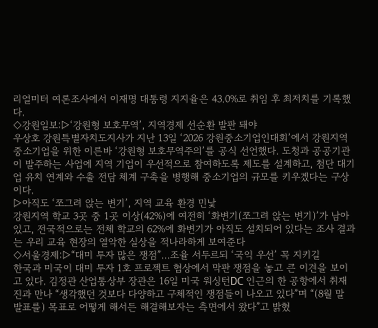리얼미터 여론조사에서 이재명 대통령 지지율은 43.0%로 취임 후 최저치를 기록했다.
◇강원일보:▷‘강원형 보호무역’, 지역경제 선순환 발판 돼야
우상호 강원특별자치도지사가 지난 13일 ‘2026 강원중소기업인대회’에서 강원지역 중소기업을 위한 이른바 ‘강원형 보호무역주의’를 공식 선언했다. 도청과 공공기관이 발주하는 사업에 지역 기업이 우선적으로 참여하도록 제도를 설계하고, 첨단 대기업 유치 연계와 수출 전담 체계 구축을 병행해 중소기업의 규모를 키우겠다는 구상이다.
▷아직도 ‘쪼그려 앉는 변기’, 지역 교육 환경 민낯
강원지역 학교 3곳 중 1곳 이상(42%)에 여전히 ‘화변기(쪼그려 앉는 변기)’가 남아 있고, 전국적으로는 전체 학교의 62%에 화변기가 아직도 설치되어 있다는 조사 결과는 우리 교육 현장의 열악한 실상을 적나라하게 보여준다
◇서울경제:▷“대미 투자 많은 쟁점”…조율 서두르되 ‘국익 우선’ 꼭 지키길
한국과 미국이 대미 투자 1호 프로젝트 협상에서 막판 쟁점을 놓고 큰 이견을 보이고 있다. 김정관 산업통상부 장관은 16일 미국 워싱턴DC 인근의 한 공항에서 취재진과 만나 “생각했던 것보다 다양하고 구체적인 쟁점들이 나오고 있다”며 “(8월 말 발표를) 목표로 어떻게 해서든 해결해보자는 측면에서 왔다”고 밝혔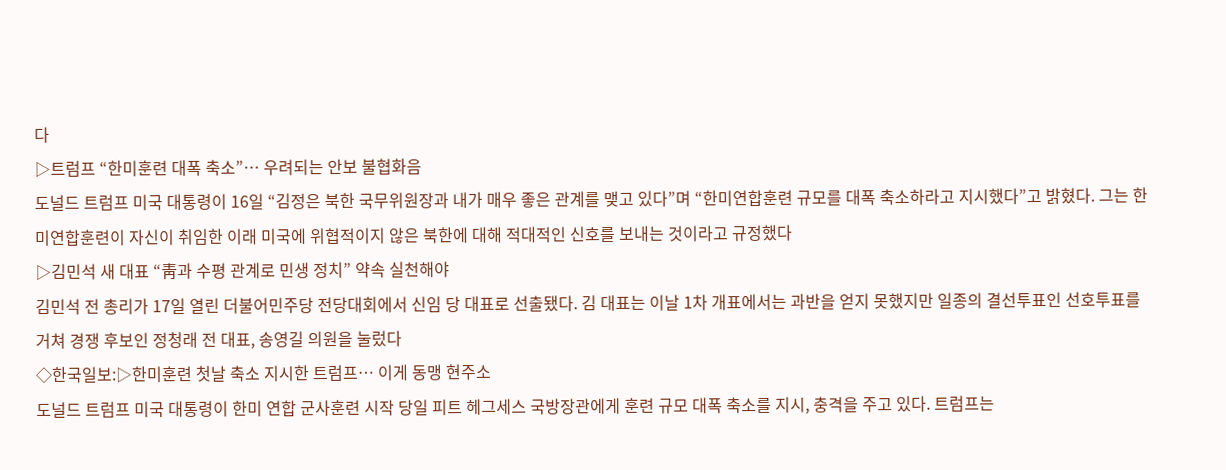다
▷트럼프 “한미훈련 대폭 축소”… 우려되는 안보 불협화음
도널드 트럼프 미국 대통령이 16일 “김정은 북한 국무위원장과 내가 매우 좋은 관계를 맺고 있다”며 “한미연합훈련 규모를 대폭 축소하라고 지시했다”고 밝혔다. 그는 한미연합훈련이 자신이 취임한 이래 미국에 위협적이지 않은 북한에 대해 적대적인 신호를 보내는 것이라고 규정했다
▷김민석 새 대표 “靑과 수평 관계로 민생 정치” 약속 실천해야
김민석 전 총리가 17일 열린 더불어민주당 전당대회에서 신임 당 대표로 선출됐다. 김 대표는 이날 1차 개표에서는 과반을 얻지 못했지만 일종의 결선투표인 선호투표를 거쳐 경쟁 후보인 정청래 전 대표, 송영길 의원을 눌렀다
◇한국일보:▷한미훈련 첫날 축소 지시한 트럼프… 이게 동맹 현주소
도널드 트럼프 미국 대통령이 한미 연합 군사훈련 시작 당일 피트 헤그세스 국방장관에게 훈련 규모 대폭 축소를 지시, 충격을 주고 있다. 트럼프는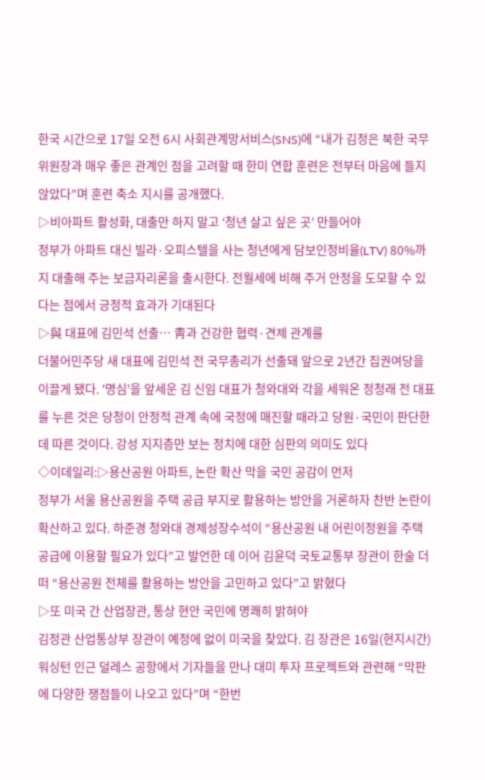한국 시간으로 17일 오전 6시 사회관계망서비스(SNS)에 “내가 김정은 북한 국무위원장과 매우 좋은 관계인 점을 고려할 때 한미 연합 훈련은 전부터 마음에 들지 않았다”며 훈련 축소 지시를 공개했다.
▷비아파트 활성화, 대출만 하지 말고 ‘청년 살고 싶은 곳’ 만들어야
정부가 아파트 대신 빌라·오피스텔을 사는 청년에게 담보인정비율(LTV) 80%까지 대출해 주는 보금자리론을 출시한다. 전월세에 비해 주거 안정을 도모할 수 있다는 점에서 긍정적 효과가 기대된다
▷與 대표에 김민석 선출… 靑과 건강한 협력·견제 관계를
더불어민주당 새 대표에 김민석 전 국무총리가 선출돼 앞으로 2년간 집권여당을 이끌게 됐다. '명심'을 앞세운 김 신임 대표가 청와대와 각을 세워온 정청래 전 대표를 누른 것은 당청이 안정적 관계 속에 국정에 매진할 때라고 당원·국민이 판단한 데 따른 것이다. 강성 지지층만 보는 정치에 대한 심판의 의미도 있다
◇이데일리:▷용산공원 아파트, 논란 확산 막을 국민 공감이 먼저
정부가 서울 용산공원을 주택 공급 부지로 활용하는 방안을 거론하자 찬반 논란이 확산하고 있다. 하준경 청와대 경제성장수석이 “용산공원 내 어린이정원을 주택 공급에 이용할 필요가 있다”고 발언한 데 이어 김윤덕 국토교통부 장관이 한술 더 떠 “용산공원 전체를 활용하는 방안을 고민하고 있다”고 밝혔다
▷또 미국 간 산업장관, 통상 현안 국민에 명쾌히 밝혀야
김정관 산업통상부 장관이 예정에 없이 미국을 찾았다. 김 장관은 16일(현지시간) 워싱턴 인근 덜레스 공항에서 기자들을 만나 대미 투자 프로젝트와 관련해 “막판에 다양한 쟁점들이 나오고 있다”며 “한번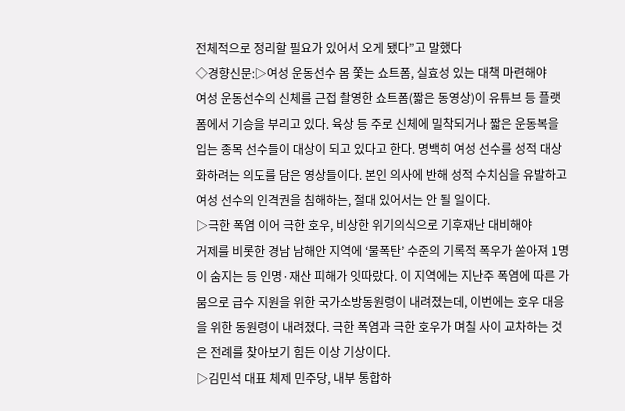전체적으로 정리할 필요가 있어서 오게 됐다”고 말했다
◇경향신문:▷여성 운동선수 몸 쫓는 쇼트폼, 실효성 있는 대책 마련해야
여성 운동선수의 신체를 근접 촬영한 쇼트폼(짧은 동영상)이 유튜브 등 플랫폼에서 기승을 부리고 있다. 육상 등 주로 신체에 밀착되거나 짧은 운동복을 입는 종목 선수들이 대상이 되고 있다고 한다. 명백히 여성 선수를 성적 대상화하려는 의도를 담은 영상들이다. 본인 의사에 반해 성적 수치심을 유발하고 여성 선수의 인격권을 침해하는, 절대 있어서는 안 될 일이다.
▷극한 폭염 이어 극한 호우, 비상한 위기의식으로 기후재난 대비해야
거제를 비롯한 경남 남해안 지역에 ‘물폭탄’ 수준의 기록적 폭우가 쏟아져 1명이 숨지는 등 인명·재산 피해가 잇따랐다. 이 지역에는 지난주 폭염에 따른 가뭄으로 급수 지원을 위한 국가소방동원령이 내려졌는데, 이번에는 호우 대응을 위한 동원령이 내려졌다. 극한 폭염과 극한 호우가 며칠 사이 교차하는 것은 전례를 찾아보기 힘든 이상 기상이다.
▷김민석 대표 체제 민주당, 내부 통합하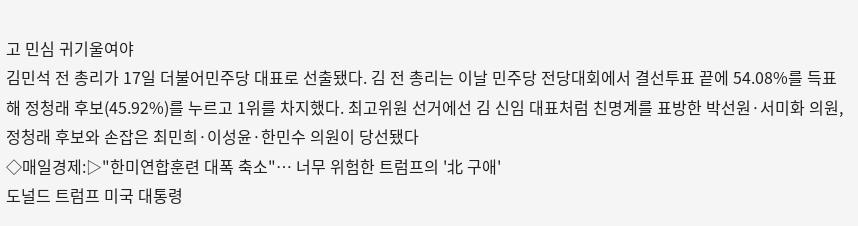고 민심 귀기울여야
김민석 전 총리가 17일 더불어민주당 대표로 선출됐다. 김 전 총리는 이날 민주당 전당대회에서 결선투표 끝에 54.08%를 득표해 정청래 후보(45.92%)를 누르고 1위를 차지했다. 최고위원 선거에선 김 신임 대표처럼 친명계를 표방한 박선원·서미화 의원, 정청래 후보와 손잡은 최민희·이성윤·한민수 의원이 당선됐다
◇매일경제:▷"한미연합훈련 대폭 축소"… 너무 위험한 트럼프의 '北 구애'
도널드 트럼프 미국 대통령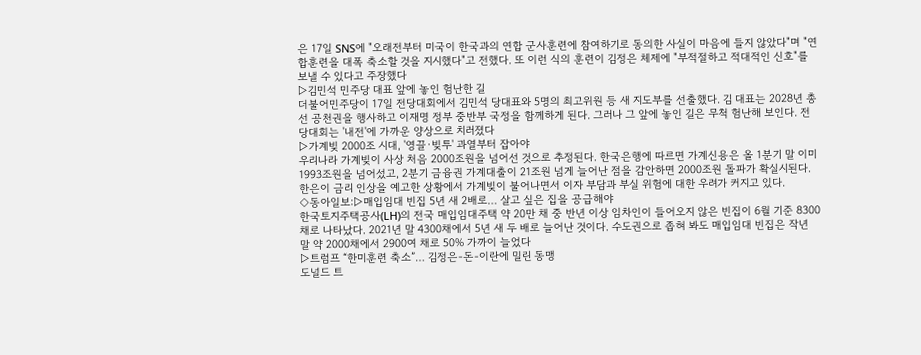은 17일 SNS에 "오래전부터 미국이 한국과의 연합 군사훈련에 참여하기로 동의한 사실이 마음에 들지 않았다"며 "연합훈련을 대폭 축소할 것을 지시했다"고 전했다. 또 이런 식의 훈련이 김정은 체제에 "부적절하고 적대적인 신호"를 보낼 수 있다고 주장했다
▷김민석 민주당 대표 앞에 놓인 험난한 길
더불어민주당이 17일 전당대회에서 김민석 당대표와 5명의 최고위원 등 새 지도부를 선출했다. 김 대표는 2028년 총선 공천권을 행사하고 이재명 정부 중반부 국정을 함께하게 된다. 그러나 그 앞에 놓인 길은 무척 험난해 보인다. 전당대회는 '내전'에 가까운 양상으로 치러졌다
▷가계빚 2000조 시대, '영끌·빚투' 과열부터 잡아야
우리나라 가계빚이 사상 처음 2000조원을 넘어선 것으로 추정된다. 한국은행에 따르면 가계신용은 올 1분기 말 이미 1993조원을 넘어섰고, 2분기 금융권 가계대출이 21조원 넘게 늘어난 점을 감안하면 2000조원 돌파가 확실시된다. 한은이 금리 인상을 예고한 상황에서 가계빚이 불어나면서 이자 부담과 부실 위험에 대한 우려가 커지고 있다.
◇동아일보:▷매입임대 빈집 5년 새 2배로… 살고 싶은 집을 공급해야
한국토지주택공사(LH)의 전국 매입임대주택 약 20만 채 중 반년 이상 임차인이 들어오지 않은 빈집이 6월 기준 8300채로 나타났다. 2021년 말 4300채에서 5년 새 두 배로 늘어난 것이다. 수도권으로 좁혀 봐도 매입임대 빈집은 작년 말 약 2000채에서 2900여 채로 50% 가까이 늘었다
▷트럼프 “한미훈련 축소”… 김정은-돈-이란에 밀린 동맹
도널드 트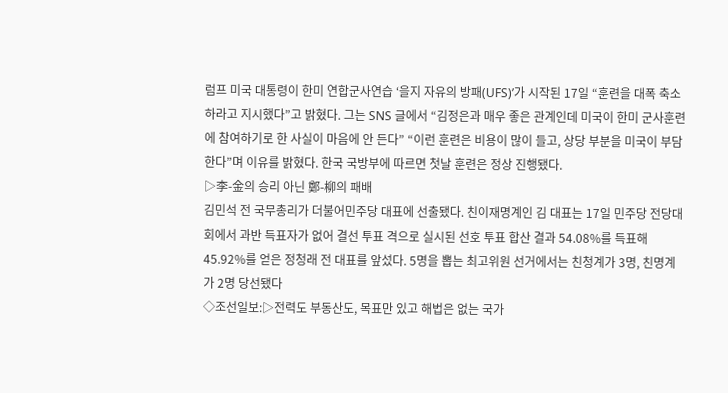럼프 미국 대통령이 한미 연합군사연습 ‘을지 자유의 방패(UFS)’가 시작된 17일 “훈련을 대폭 축소하라고 지시했다”고 밝혔다. 그는 SNS 글에서 “김정은과 매우 좋은 관계인데 미국이 한미 군사훈련에 참여하기로 한 사실이 마음에 안 든다” “이런 훈련은 비용이 많이 들고, 상당 부분을 미국이 부담한다”며 이유를 밝혔다. 한국 국방부에 따르면 첫날 훈련은 정상 진행됐다.
▷李-金의 승리 아닌 鄭-柳의 패배
김민석 전 국무총리가 더불어민주당 대표에 선출됐다. 친이재명계인 김 대표는 17일 민주당 전당대회에서 과반 득표자가 없어 결선 투표 격으로 실시된 선호 투표 합산 결과 54.08%를 득표해 45.92%를 얻은 정청래 전 대표를 앞섰다. 5명을 뽑는 최고위원 선거에서는 친청계가 3명, 친명계가 2명 당선됐다
◇조선일보:▷전력도 부동산도, 목표만 있고 해법은 없는 국가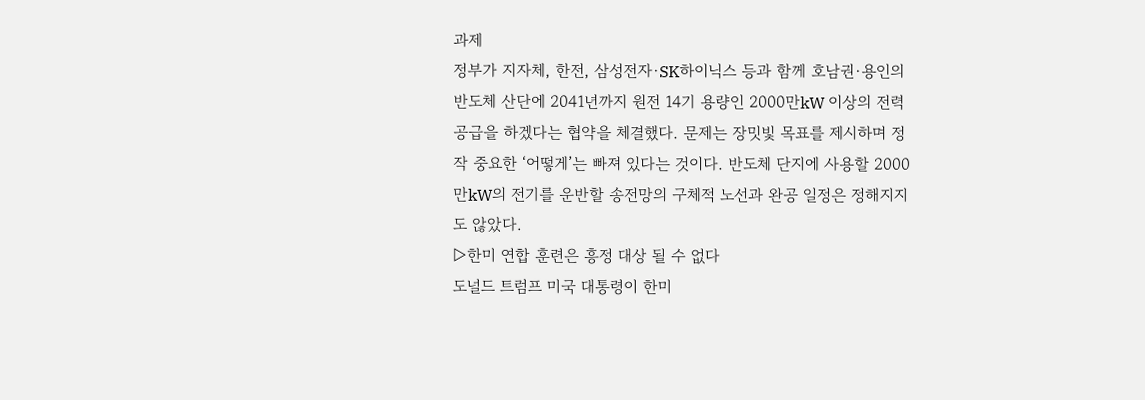과제
정부가 지자체, 한전, 삼성전자·SK하이닉스 등과 함께 호남권·용인의 반도체 산단에 2041년까지 원전 14기 용량인 2000만kW 이상의 전력공급을 하겠다는 협약을 체결했다. 문제는 장밋빛 목표를 제시하며 정작 중요한 ‘어떻게’는 빠져 있다는 것이다. 반도체 단지에 사용할 2000만kW의 전기를 운반할 송전망의 구체적 노선과 완공 일정은 정해지지도 않았다.
▷한미 연합 훈련은 흥정 대상 될 수 없다
도널드 트럼프 미국 대통령이 한미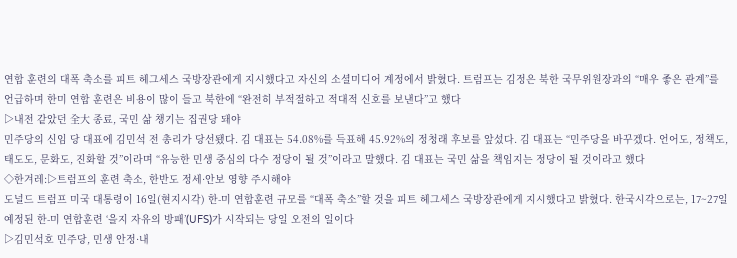연합 훈련의 대폭 축소를 피트 헤그세스 국방장관에게 지시했다고 자신의 소셜미디어 계정에서 밝혔다. 트럼프는 김정은 북한 국무위원장과의 “매우 좋은 관계”를 언급하며 한미 연합 훈련은 비용이 많이 들고 북한에 “완전히 부적절하고 적대적 신호를 보낸다”고 했다
▷내전 같았던 全大 종료, 국민 삶 챙기는 집권당 돼야
민주당의 신임 당 대표에 김민석 전 총리가 당선됐다. 김 대표는 54.08%를 득표해 45.92%의 정청래 후보를 앞섰다. 김 대표는 “민주당을 바꾸겠다. 언어도, 정책도, 태도도, 문화도, 진화할 것”이라며 “유능한 민생 중심의 다수 정당이 될 것”이라고 말했다. 김 대표는 국민 삶을 책임지는 정당이 될 것이라고 했다
◇한겨레:▷트럼프의 훈련 축소, 한반도 정세·안보 영향 주시해야
도널드 트럼프 미국 대통령이 16일(현지시각) 한-미 연합훈련 규모를 “대폭 축소”할 것을 피트 헤그세스 국방장관에게 지시했다고 밝혔다. 한국시각으로는, 17~27일 예정된 한-미 연합훈련 ‘을지 자유의 방패’(UFS)가 시작되는 당일 오전의 일이다
▷김민석호 민주당, 민생 안정·내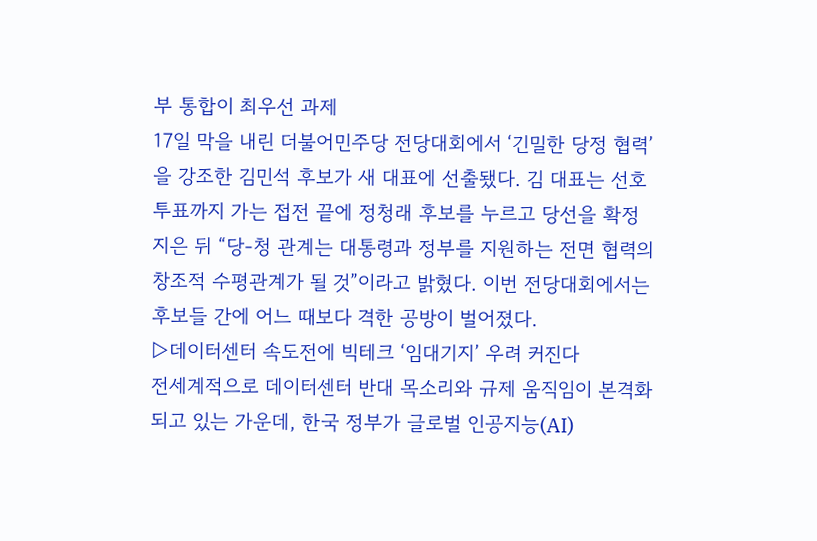부 통합이 최우선 과제
17일 막을 내린 더불어민주당 전당대회에서 ‘긴밀한 당정 협력’을 강조한 김민석 후보가 새 대표에 선출됐다. 김 대표는 선호투표까지 가는 접전 끝에 정청래 후보를 누르고 당선을 확정 지은 뒤 “당-청 관계는 대통령과 정부를 지원하는 전면 협력의 창조적 수평관계가 될 것”이라고 밝혔다. 이번 전당대회에서는 후보들 간에 어느 때보다 격한 공방이 벌어졌다.
▷데이터센터 속도전에 빅테크 ‘임대기지’ 우려 커진다
전세계적으로 데이터센터 반대 목소리와 규제 움직임이 본격화되고 있는 가운데, 한국 정부가 글로벌 인공지능(AI)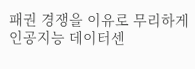패권 경쟁을 이유로 무리하게 인공지능 데이터센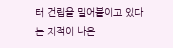터 건립을 밀어붙이고 있다는 지적이 나온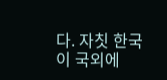다. 자칫 한국이 국외에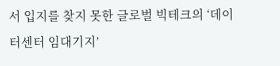서 입지를 찾지 못한 글로벌 빅테크의 ‘데이터센터 임대기지’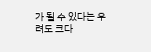가 될 수 있다는 우려도 크다